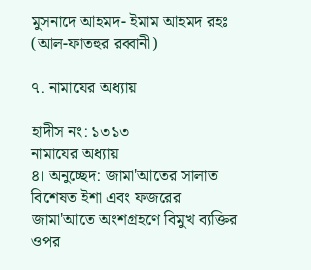মুসনাদে আহমদ- ইমাম আহমদ রহঃ (আল-ফাতহুর রব্বানী)

৭. নামাযের অধ্যায়

হাদীস নং: ১৩১৩
নামাযের অধ্যায়
৪। অনুচ্ছেদ: জামা'আতের সালাত বিশেষত ইশা এবং ফজরের জামা'আতে অংশগ্রহণে বিমুখ ব্যক্তির ওপর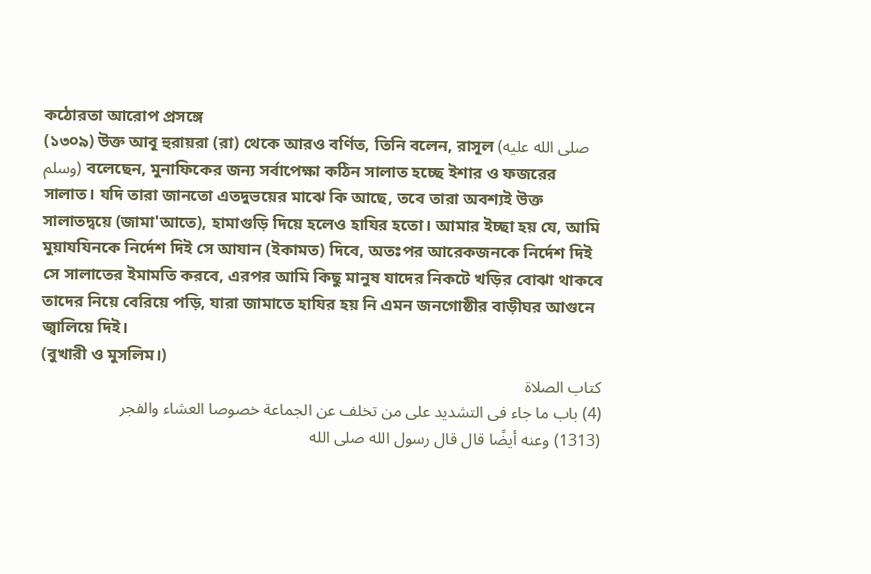কঠোরতা আরোপ প্রসঙ্গে
(১৩০৯) উক্ত আবূ হুরায়রা (রা) থেকে আরও বর্ণিত, তিনি বলেন, রাসূল (صلى الله عليه وسلم) বলেছেন, মুনাফিকের জন্য সর্বাপেক্ষা কঠিন সালাত হচ্ছে ইশার ও ফজরের সালাত। যদি তারা জানতো এতদুভয়ের মাঝে কি আছে, তবে তারা অবশ্যই উক্ত সালাতদ্বয়ে (জামা'আতে), হামাগুড়ি দিয়ে হলেও হাযির হতো। আমার ইচ্ছা হয় যে, আমি মুয়াযযিনকে নির্দেশ দিই সে আযান (ইকামত) দিবে, অতঃপর আরেকজনকে নির্দেশ দিই সে সালাতের ইমামতি করবে, এরপর আমি কিছু মানুষ যাদের নিকটে খড়ির বোঝা থাকবে তাদের নিয়ে বেরিয়ে পড়ি, যারা জামাতে হাযির হয় নি এমন জনগোষ্ঠীর বাড়ীঘর আগুনে জ্বালিয়ে দিই।
(বুখারী ও মুসলিম।)
كتاب الصلاة
(4) باب ما جاء فى التشديد على من تخلف عن الجماعة خصوصا العشاء والفجر
(1313) وعنه أيضًا قال قال رسول الله صلى الله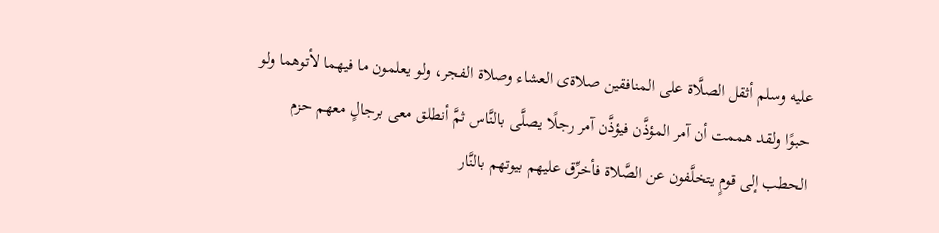عليه وسلم أثقل الصلَّاة على المنافقين صلاةى العشاء وصلاة الفجر، ولو يعلمون ما فيهما لأتوهما ولو حبوًا ولقد هممت أن آمر المؤذَّن فيؤذَّن آمر رجلًا يصلَّى بالنَّاس ثمَّ أنطلق معى برجالٍ معهم حزم الحطب إلى قومٍ يتخلَّفون عن الصَّلاة فأخرِّق عليهم بيوتهم بالنَّار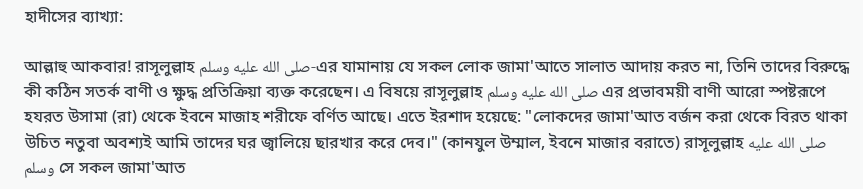হাদীসের ব্যাখ্যা:

আল্লাহু আকবার! রাসূলুল্লাহ صلى الله عليه وسلم-এর যামানায় যে সকল লোক জামা'আতে সালাত আদায় করত না, তিনি তাদের বিরুদ্ধে কী কঠিন সতর্ক বাণী ও ক্ষুদ্ধ প্রতিক্রিয়া ব্যক্ত করেছেন। এ বিষয়ে রাসূলুল্লাহ صلى الله عليه وسلم এর প্রভাবময়ী বাণী আরো স্পষ্টরূপে হযরত উসামা (রা) থেকে ইবনে মাজাহ শরীফে বর্ণিত আছে। এতে ইরশাদ হয়েছে: "লোকদের জামা'আত বর্জন করা থেকে বিরত থাকা উচিত নতুবা অবশ্যই আমি তাদের ঘর জ্বালিয়ে ছারখার করে দেব।" (কানযুল উম্মাল, ইবনে মাজার বরাতে) রাসূলুল্লাহ صلى الله عليه وسلم সে সকল জামা'আত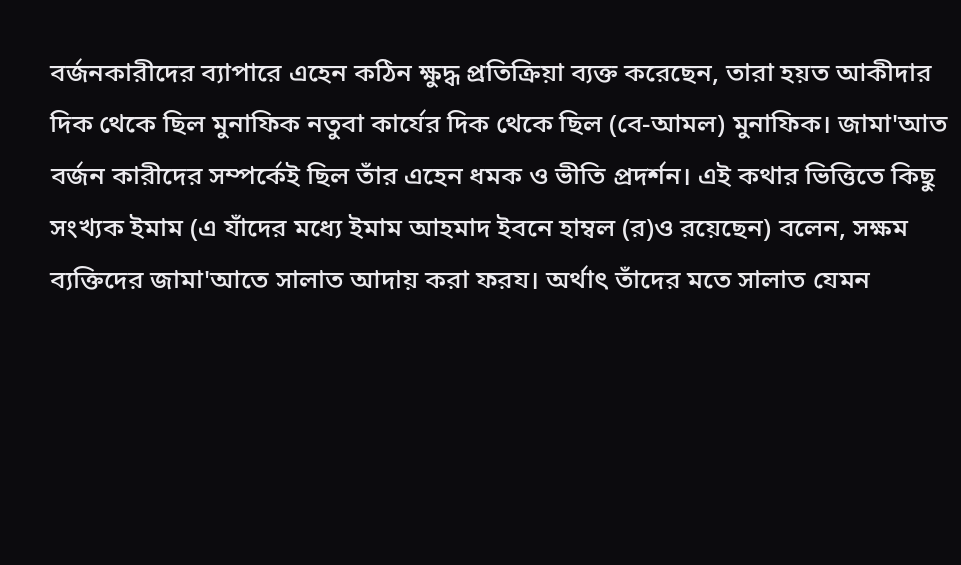বর্জনকারীদের ব্যাপারে এহেন কঠিন ক্ষুদ্ধ প্রতিক্রিয়া ব্যক্ত করেছেন, তারা হয়ত আকীদার দিক থেকে ছিল মুনাফিক নতুবা কার্যের দিক থেকে ছিল (বে-আমল) মুনাফিক। জামা'আত বর্জন কারীদের সম্পর্কেই ছিল তাঁর এহেন ধমক ও ভীতি প্রদর্শন। এই কথার ভিত্তিতে কিছু সংখ্যক ইমাম (এ যাঁদের মধ্যে ইমাম আহমাদ ইবনে হাম্বল (র)ও রয়েছেন) বলেন, সক্ষম ব্যক্তিদের জামা'আতে সালাত আদায় করা ফরয। অর্থাৎ তাঁদের মতে সালাত যেমন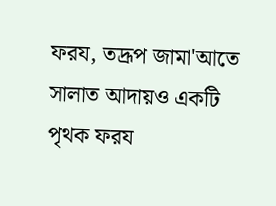ফরয, তদ্রূপ জামা'আতে সালাত আদায়ও একটি পৃথক ফরয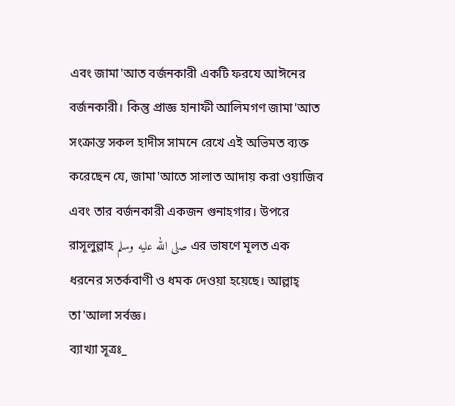এবং জামা'আত বর্জনকারী একটি ফরযে আঈনের বর্জনকারী। কিন্তু প্রাজ্ঞ হানাফী আলিমগণ জামা'আত সংক্রান্ত সকল হাদীস সামনে রেখে এই অভিমত ব্যক্ত করেছেন যে, জামা'আতে সালাত আদায় করা ওয়াজিব এবং তার বর্জনকারী একজন গুনাহগার। উপরে রাসূলুল্লাহ صلى الله عليه وسلم এর ভাষণে মূলত এক ধরনের সতর্কবাণী ও ধমক দেওয়া হয়েছে। আল্লাহ্ তা'আলা সর্বজ্ঞ।
ব্যাখ্যা সূত্রঃ_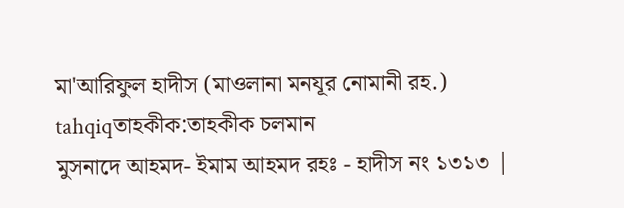মা'আরিফুল হাদীস (মাওলানা মনযূর নোমানী রহ.)
tahqiqতাহকীক:তাহকীক চলমান
মুসনাদে আহমদ- ইমাম আহমদ রহঃ - হাদীস নং ১৩১৩ |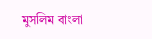মুসলিম বাংলা